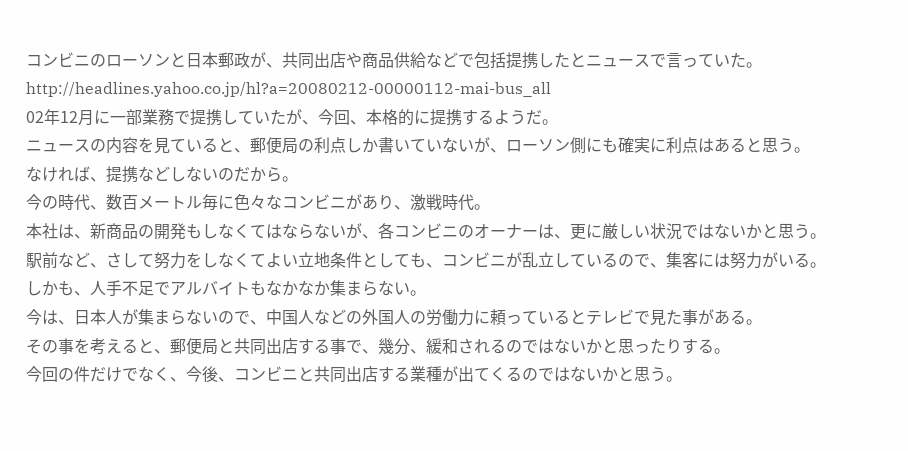コンビニのローソンと日本郵政が、共同出店や商品供給などで包括提携したとニュースで言っていた。
http://headlines.yahoo.co.jp/hl?a=20080212-00000112-mai-bus_all
02年12月に一部業務で提携していたが、今回、本格的に提携するようだ。
ニュースの内容を見ていると、郵便局の利点しか書いていないが、ローソン側にも確実に利点はあると思う。
なければ、提携などしないのだから。
今の時代、数百メートル毎に色々なコンビニがあり、激戦時代。
本社は、新商品の開発もしなくてはならないが、各コンビニのオーナーは、更に厳しい状況ではないかと思う。
駅前など、さして努力をしなくてよい立地条件としても、コンビニが乱立しているので、集客には努力がいる。
しかも、人手不足でアルバイトもなかなか集まらない。
今は、日本人が集まらないので、中国人などの外国人の労働力に頼っているとテレビで見た事がある。
その事を考えると、郵便局と共同出店する事で、幾分、緩和されるのではないかと思ったりする。
今回の件だけでなく、今後、コンビニと共同出店する業種が出てくるのではないかと思う。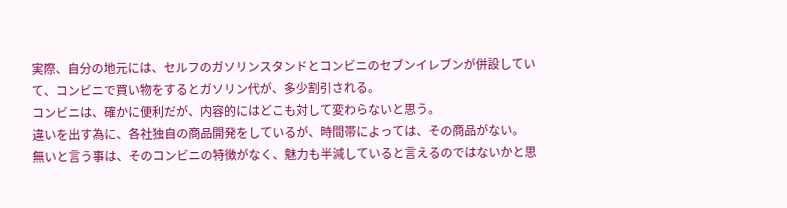実際、自分の地元には、セルフのガソリンスタンドとコンビニのセブンイレブンが併設していて、コンビニで買い物をするとガソリン代が、多少割引される。
コンビニは、確かに便利だが、内容的にはどこも対して変わらないと思う。
違いを出す為に、各社独自の商品開発をしているが、時間帯によっては、その商品がない。
無いと言う事は、そのコンビニの特徴がなく、魅力も半減していると言えるのではないかと思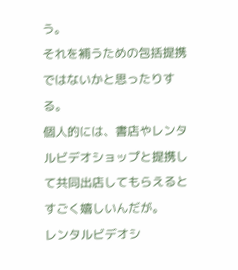う。
それを補うための包括提携ではないかと思ったりする。
個人的には、書店やレンタルビデオショップと提携して共同出店してもらえるとすごく嬉しいんだが。
レンタルビデオシ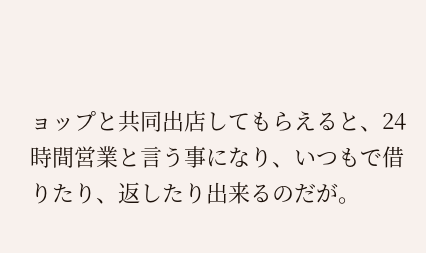ョップと共同出店してもらえると、24時間営業と言う事になり、いつもで借りたり、返したり出来るのだが。